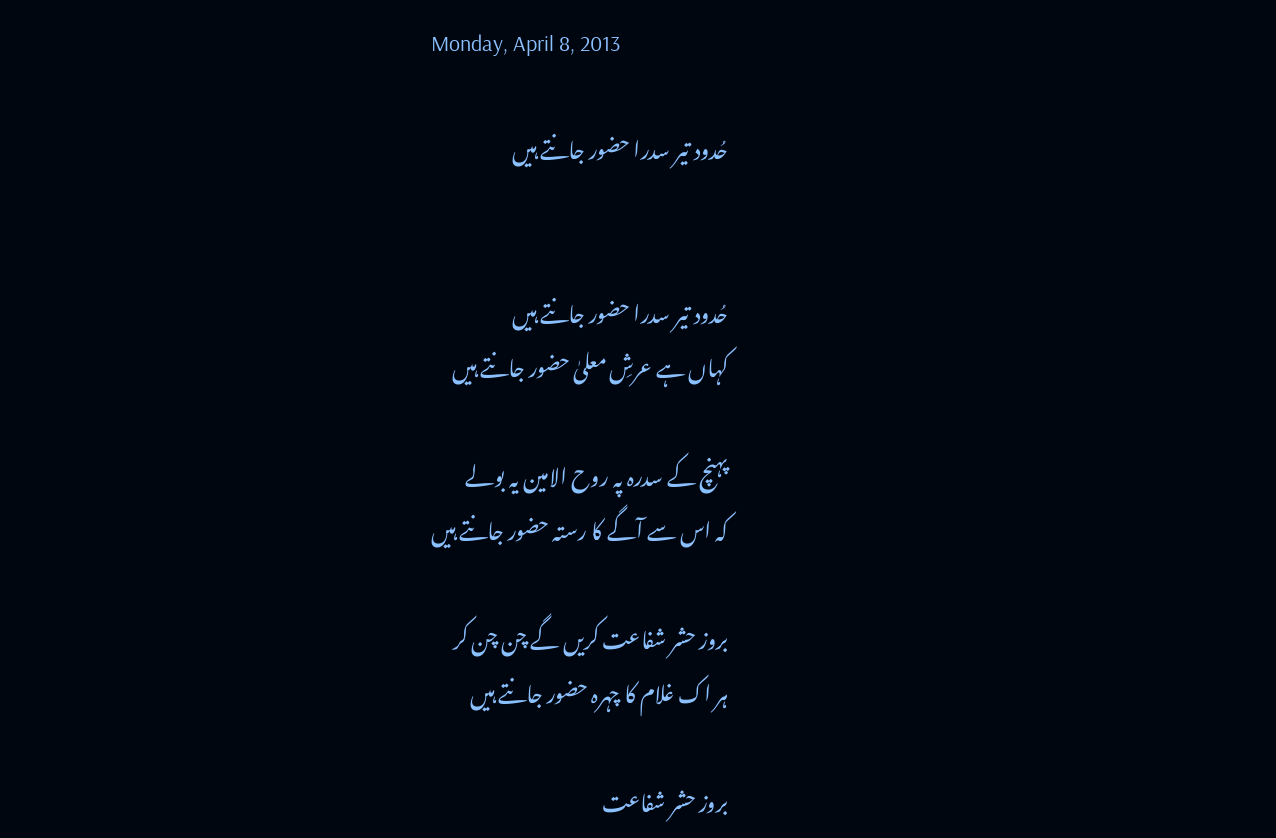Monday, April 8, 2013

حُدود تیر سدرا حضور جانتے ہیں


حُدود تیر سدرا حضور جانتے ہیں
کہاں ہے عرشِ معلیٰ حضور جانتے ہیں

پہنچ کے سدرہ پہ روح الامین یہ بولے
کہ اس سے آگے کا رستہ حضور جانتے ہیں

بروز حشر شفاعت کریں گے چن چن کر
ہر اک غلام کا چہرہ حضور جانتے ہیں

بروز حشر شفاعت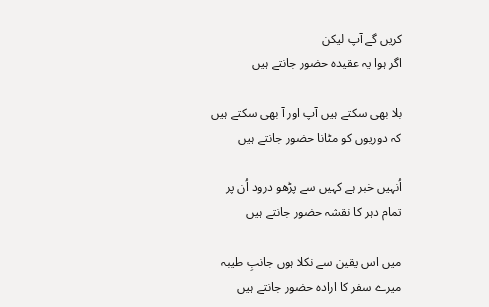کریں گے آپ لیکن
اگر ہوا یہ عقیدہ حضور جانتے ہیں

بلا بھی سکتے ہیں آپ اور آ بھی سکتے ہیں
کہ دوریوں کو مٹانا حضور جانتے ہیں

اُنہیں خبر ہے کہیں سے پڑھو درود اُن پر
تمام دہر کا نقشہ حضور جانتے ہیں

میں اس یقین سے نکلا ہوں جانبِ طیبہ
میرے سفر کا ارادہ حضور جانتے ہیں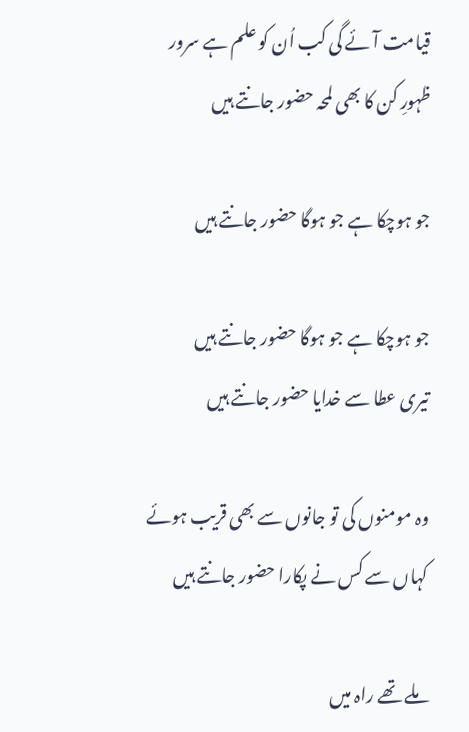قیامت آئے گی کب اُن کو علم ہے سرور
ظہورِ کن کا بھی لمحہ حضور جانتے ہیں

جو ہوچکا ہے جو ہوگا حضور جانتے ہیں

جو ہوچکا ہے جو ہوگا حضور جانتے ہیں
تیری عطا سے خدایا حضور جانتے ہیں

وہ مومنوں کی تو جانوں سے بھی قریب ہوئے
کہاں سے کس نے پکارا حضور جانتے ہیں

ملے تھے راہ میں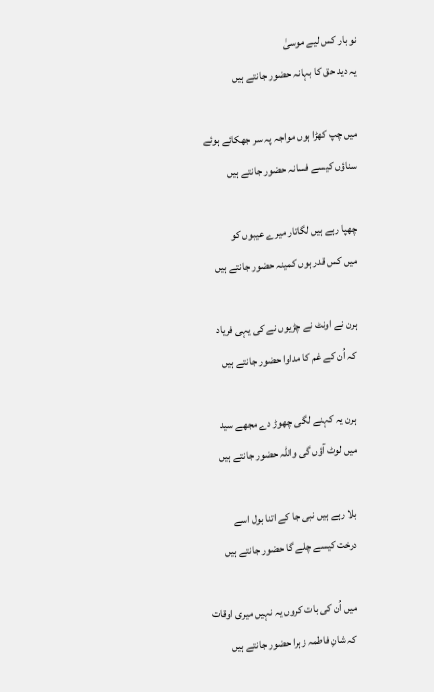نو بار کس لیے موسیٰ
یہ دید حق کا بہانہ حضور جانتے ہیں

میں چپ کھڑا ہوں مواجہ پہ سر جھکائے ہوئے
سناؤں کیسے فسانہ حضور جانتے ہیں

چھپا رہے ہیں لگاتار میرے عیبوں کو
میں کس قدر ہوں کمینہ حضور جانتے ہیں

ہرن نے اونٹ نے چڑیوں نے کی یہی فریاد
کہ اُن کے غم کا مداوا حضور جانتے ہیں

ہرن یہ کہنے لگی چھوڑ دے مجھے سید
میں لوٹ آؤں گی واللہ حضور جانتے ہیں

بلا رہے ہیں نبی جا کے اتنا بول اسے
درخت کیسے چلے گا حضور جانتے ہیں

میں اُن کی بات کروں یہ نہیں میری اوقات
کہ شانِ فاطمہ زہرا حضور جانتے ہیں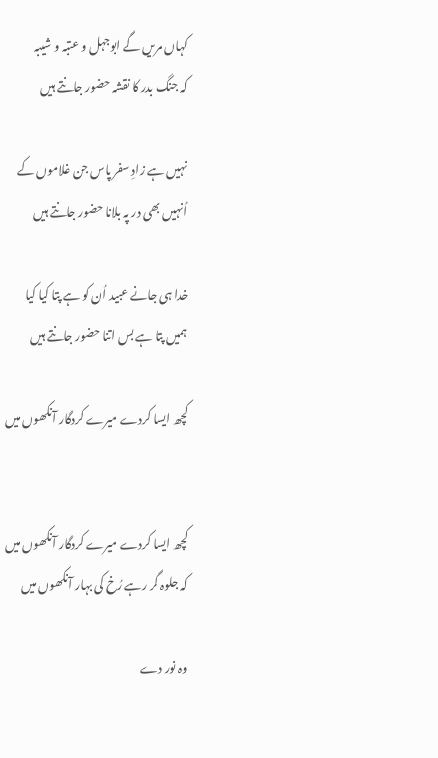کہاں مریں گے ابوجہل و عتبہ و شیبہ
کہ جنگ بدر کا نقشہ حضور جانتے ہیں

نہیں ہے زادِ سفر پاس جن غلاموں کے
اُنہیں بھی در پہ بلانا حضور جانتے ہیں

خدا ہی جانے عبید اُن کو ہے پتا کیا کیا
ہمیں پتا ہے بس اتنا حضور جانتے ہیں

کچھ ایسا کردے میرے کردگار آنکھوں میں


کچھ ایسا کردے میرے کردگار آنکھوں میں
کہ جلوہ گر رہے رُخ کی بہار آنکھوں میں

وہ نور دے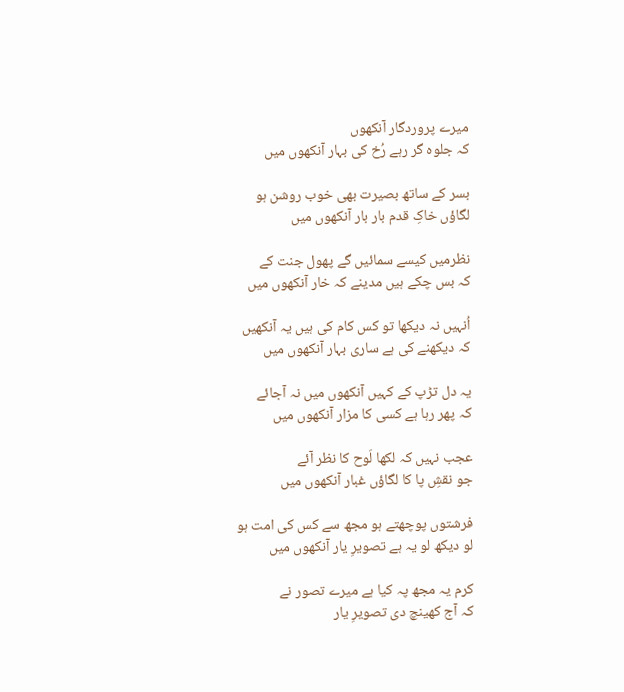میرے پروردگار آنکھوں
کہ جلوہ گر رہے رُخ کی بہار آنکھوں میں

بسر کے ساتھ بصیرت بھی خوب روشن ہو
لگاؤں خاکِ قدم بار بار آنکھوں میں

نظرمیں کیسے سمائیں گے پھول جنت کے
کہ بس چکے ہیں مدینے کہ خار آنکھوں میں

اُنہیں نہ دیکھا تو کس کام کی ہیں یہ آنکھیں
کہ دیکھنے کی ہے ساری بہار آنکھوں میں

یہ دل تڑپ کے کہیں آنکھوں میں نہ آجائے
کہ پھر رہا ہے کسی کا مزار آنکھوں میں

عجب نہیں کہ لکھا لَوح کا نظر آئے
جو نقشِ پا کا لگاؤں غبار آنکھوں میں

فرشتوں پوچھتے ہو مجھ سے کس کی امت ہو
لو دیکھ لو یہ ہے تصویرِ یار آنکھوں میں

کرم یہ مجھ پہ کیا ہے میرے تصور نے
کہ آج کھینچ دی تصویرِ یار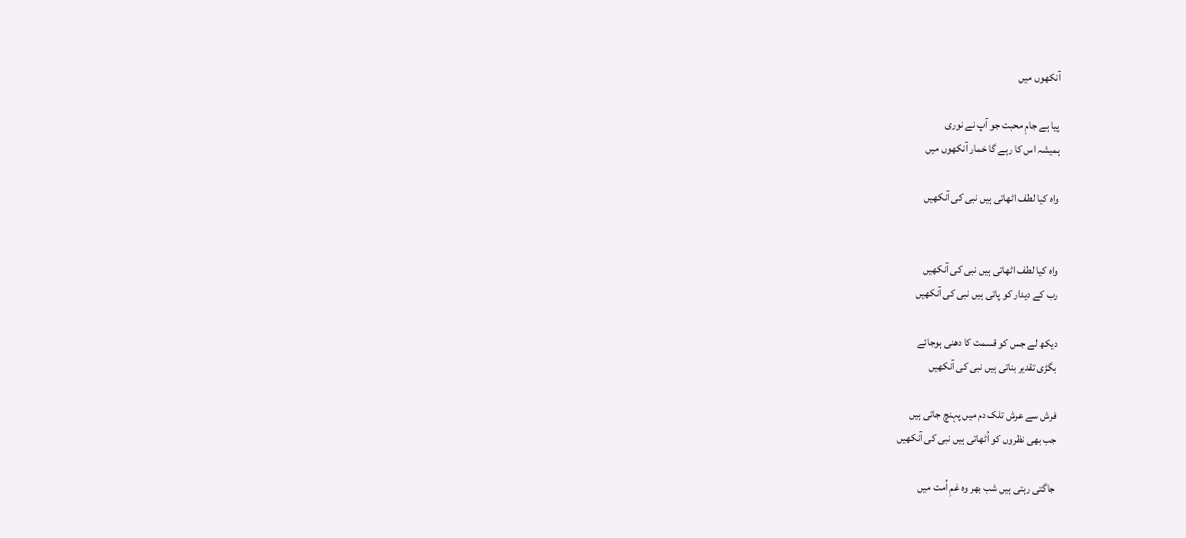آنکھوں میں

پیا ہے جامِ محبت جو آپ نے نوری
ہمیشہ اس کا رہے گا خمار آنکھوں میں

واہ کیا لطف اٹھاتی ہیں نبی کی آنکھیں


واہ کیا لطف اٹھاتی ہیں نبی کی آنکھیں
رب کے دیدار کو پاتی ہیں نبی کی آنکھیں

دیکھ لے جس کو قسمت کا دھنی ہوجائے
بگڑی تقدیر بناتی ہیں نبی کی آنکھیں

فرش سے عرش تلک دم میں پہنچ جاتی ہیں
جب بھی نظروں کو اُٹھاتی ہیں نبی کی آنکھیں

جاگتی رہتی ہیں شب بھر وہ غمِ اُمت میں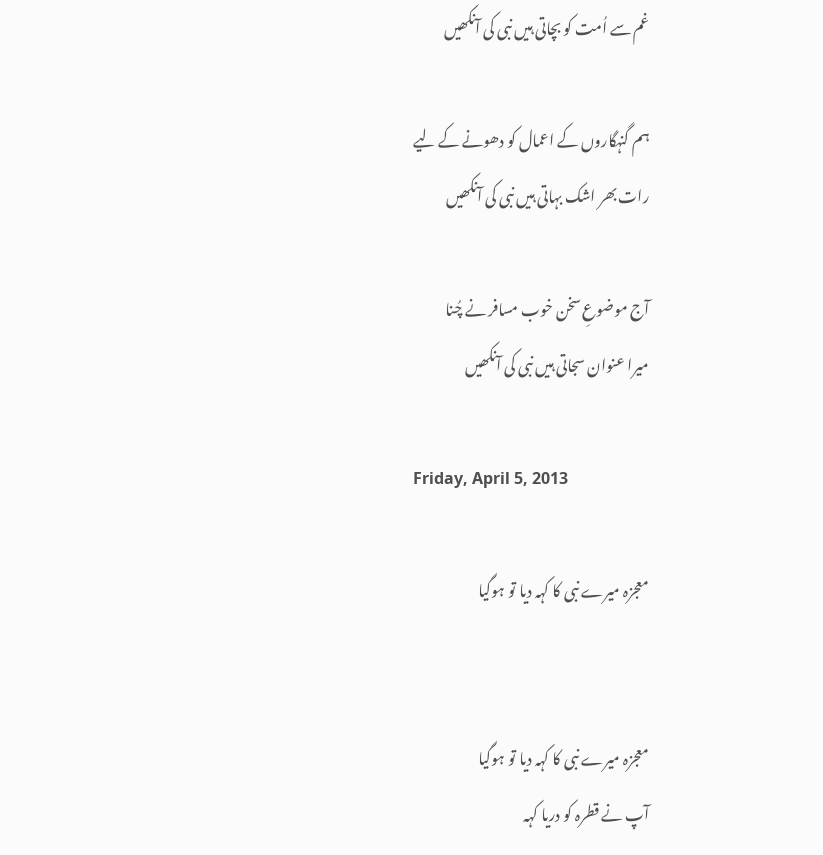غم سے اُمت کو بچاتی ہیں نبی کی آنکھیں

ہم گنہگاروں کے اعمال کو دھونے کے لیے
رات بھر اشک بہاتی ہیں نبی کی آنکھیں

آج موضوعِ سخن خوب مسافر نے چُنا
میرا عنوان سجاتی ہیں نبی کی آنکھیں

Friday, April 5, 2013

معجزہ میرے نبی کا کہہ دیا تو ہوگیا


معجزہ میرے نبی کا کہہ دیا تو ہوگیا
آپ نے قطرہ کو دریا کہہ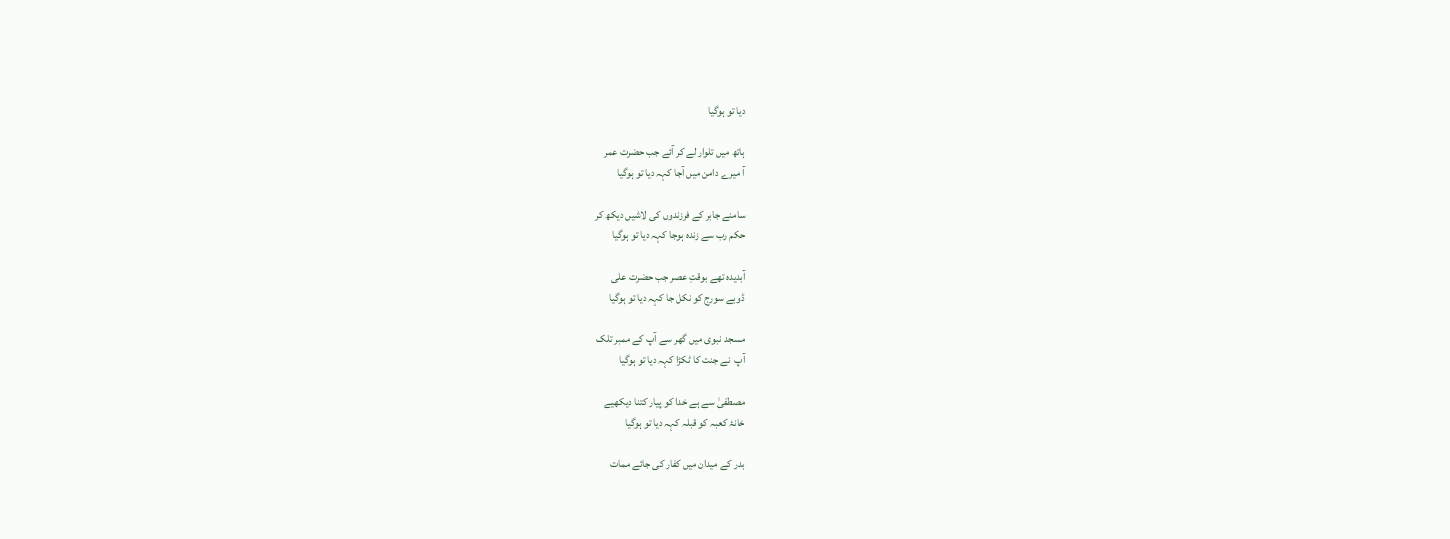دیا تو ہوگیا

ہاتھ میں تلوار لے کر آئے جب حضرت عمر
آ میرے دامن میں آجا کہہ دیا تو ہوگیا

سامنے جابر کے فرزندوں کی لاشیں دیکھ کر
حکم رب سے زندہ ہوجا کہہ دیا تو ہوگیا

آبدیدہ تھے بوقتِ عصر جب حضرت علی
ڈوبے سورج کو نکل جا کہہ دیا تو ہوگیا

مسجد نبوی میں گھر سے آپ کے ممبر تلک
آپ  نے جنت کا ٹکڑا کہہ دیا تو ہوگیا

مصطفیٰ سے ہے خدا کو پیار کتنا دیکھیے
خانۂ کعبہ کو قبلہ کہہ دیا تو ہوگیا

بدر کے میدان میں کفار کی جائے ممات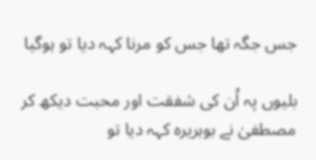جس جگہ تھا جس کو مرنا کہہ دیا تو ہوگیا

بلیوں پہ اُن کی شفقت اور محبت دیکھ کر
مصطفیٰ نے بوہریرہ کہہ دیا تو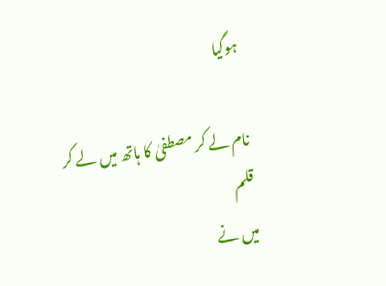ہوگیا

نام لے کر مصطفیٰ کا ہاتھ میں لے کر قلم
میں نے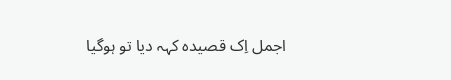اجمل اِک قصیدہ کہہ دیا تو ہوگیا